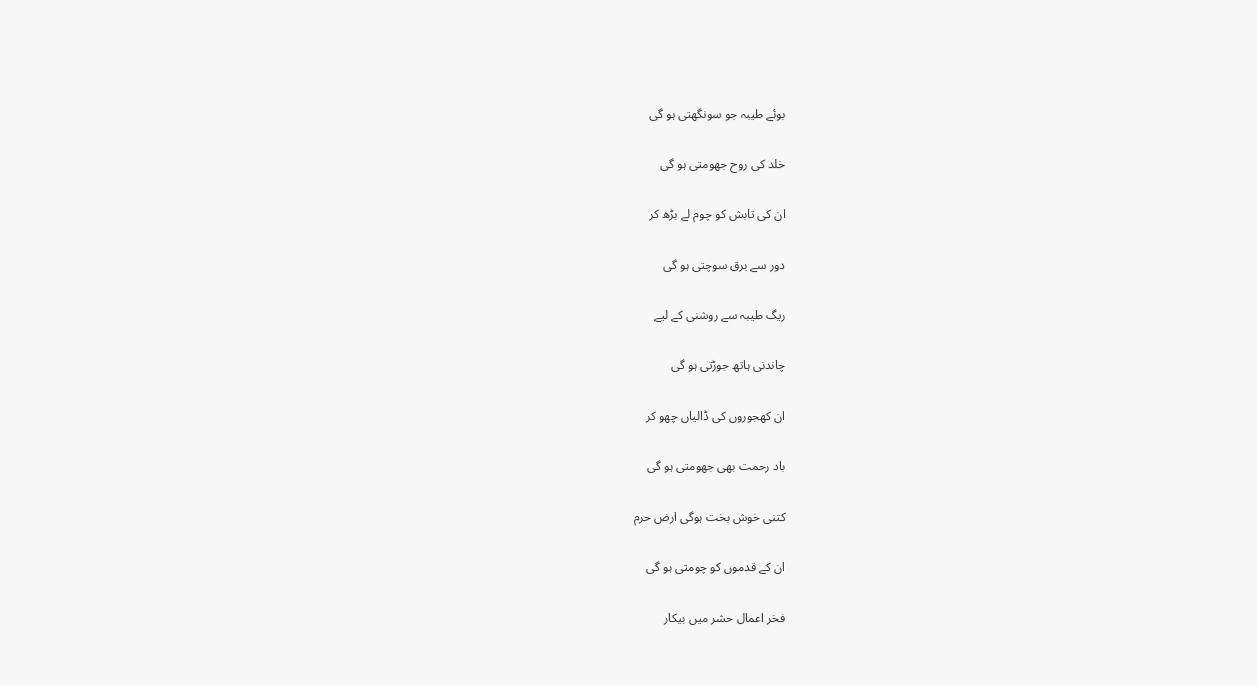بوئے طیبہ جو سونگھتی ہو گی

خلد کی روح جھومتی ہو گی

ان کی تابش کو چوم لے بڑھ کر

دور سے برق سوچتی ہو گی

ریگ طیبہ سے روشنی کے لیے

چاندنی ہاتھ جوڑتی ہو گی

ان کھجوروں کی ڈالیاں چھو کر

باد رحمت بھی جھومتی ہو گی

کتنی خوش بخت ہوگی ارض حرم

ان کے قدموں کو چومتی ہو گی

فخر اعمال حشر میں بیکار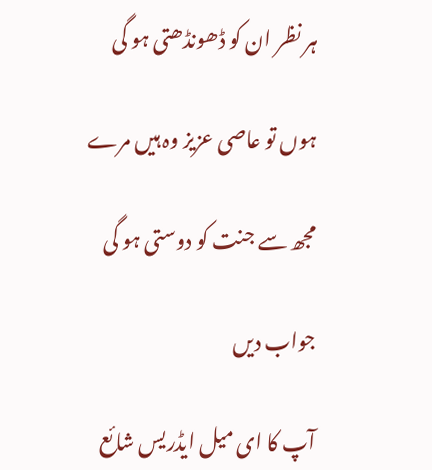ہر نظر ان کو ڈھونڈھتی ہو گی

ہوں تو عاصی عزیز وہ ہیں مرے

مجھ سے جنت کو دوستی ہو گی

جواب دیں

آپ کا ای میل ایڈریس شائع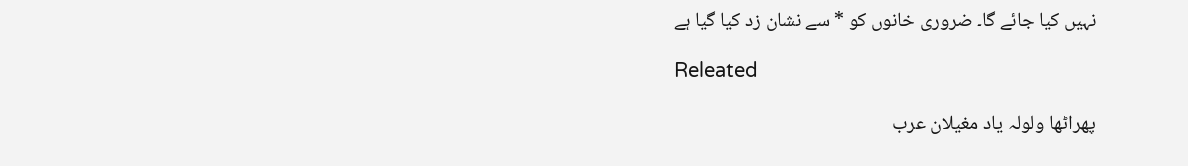نہیں کیا جائے گا۔ ضروری خانوں کو * سے نشان زد کیا گیا ہے

Releated

پھراٹھا ولولہ یاد مغیلان عرب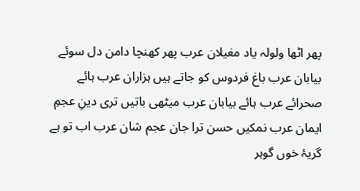پھر اٹھا ولولہ یاد مغیلان عرب پھر کھنچا دامن دل سوئے بیابان عرب باغ فردوس کو جاتے ہیں ہزاران عرب ہائے صحرائے عرب ہائے بیابان عرب میٹھی باتیں تری دینِ عجمِ ایمان عرب نمکیں حسن ترا جان عجم شان عرب اب تو ہے گریۂ خوں گوہر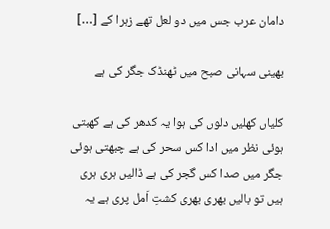دامان عرب جس میں دو لعل تھے زہرا کے […]

بھینی سہانی صبح میں ٹھنڈک جگر کی ہے

کلیاں کھلیں دلوں کی ہوا یہ کدھر کی ہے کھبتی ہوئی نظر میں ادا کس سحر کی ہے چبھتی ہوئی جگر میں صدا کس گجر کی ہے ڈالیں ہری ہری ہیں تو بالیں بھری بھری کشتِ اَمل پری ہے یہ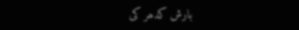بارش کدھر کی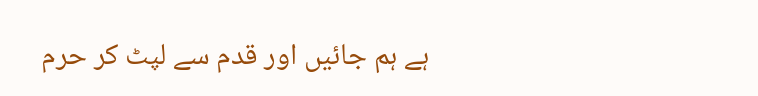ہے ہم جائیں اور قدم سے لپٹ کر حرم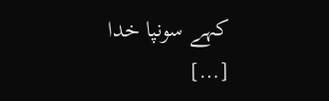کہے سونپا خدا […]